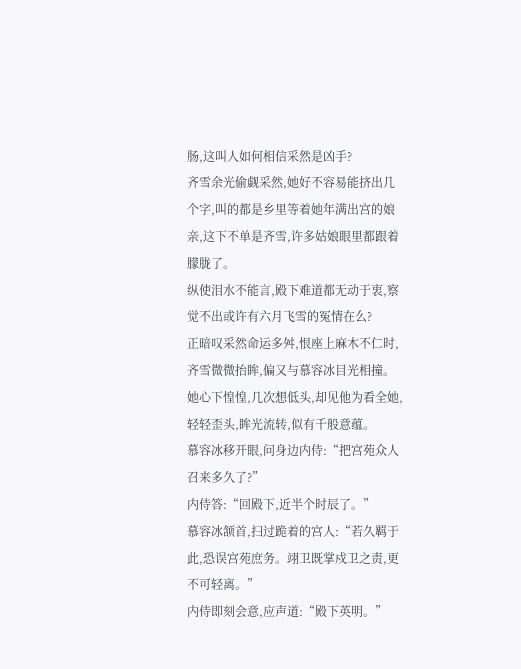肠,这叫人如何相信采然是凶手?
齐雪余光偷觑采然,她好不容易能挤出几个字,叫的都是乡里等着她年满出宫的娘亲,这下不单是齐雪,许多姑娘眼里都跟着朦胧了。
纵使泪水不能言,殿下难道都无动于衷,察觉不出或许有六月飞雪的冤情在么?
正暗叹采然命运多舛,恨座上麻木不仁时,齐雪微微抬眸,偏又与慕容冰目光相撞。
她心下惶惶,几次想低头,却见他为看全她,轻轻歪头,眸光流转,似有千般意蕴。
慕容冰移开眼,问身边内侍:“把宫苑众人召来多久了?”
内侍答:“回殿下,近半个时辰了。”
慕容冰颔首,扫过跪着的宫人:“若久羁于此,恐误宫苑庶务。翊卫既掌戍卫之责,更不可轻离。”
内侍即刻会意,应声道:“殿下英明。”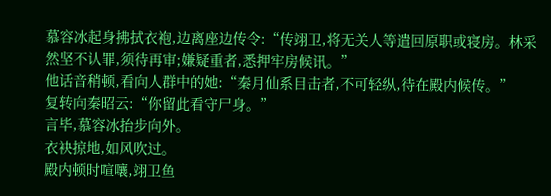慕容冰起身拂拭衣袍,边离座边传令:“传翊卫,将无关人等遣回原职或寝房。林采然坚不认罪,须待再审;嫌疑重者,悉押牢房候讯。”
他话音稍顿,看向人群中的她:“秦月仙系目击者,不可轻纵,待在殿内候传。”
复转向秦昭云:“你留此看守尸身。”
言毕,慕容冰抬步向外。
衣袂掠地,如风吹过。
殿内顿时喧嚷,翊卫鱼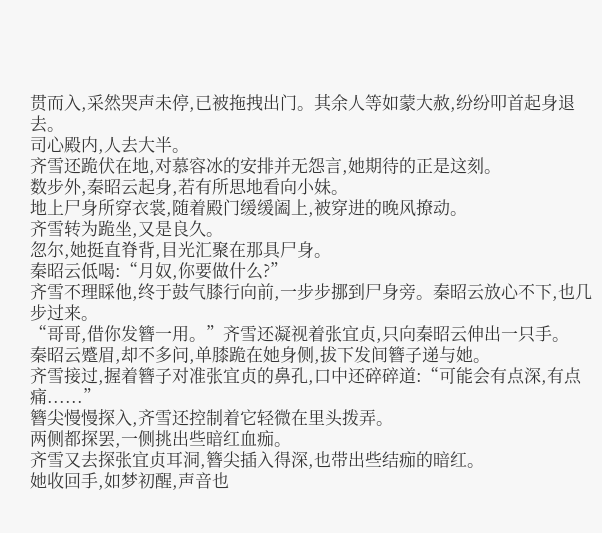贯而入,采然哭声未停,已被拖拽出门。其余人等如蒙大赦,纷纷叩首起身退去。
司心殿内,人去大半。
齐雪还跪伏在地,对慕容冰的安排并无怨言,她期待的正是这刻。
数步外,秦昭云起身,若有所思地看向小妹。
地上尸身所穿衣裳,随着殿门缓缓阖上,被穿进的晚风撩动。
齐雪转为跪坐,又是良久。
忽尔,她挺直脊背,目光汇聚在那具尸身。
秦昭云低喝:“月奴,你要做什么?”
齐雪不理睬他,终于鼓气膝行向前,一步步挪到尸身旁。秦昭云放心不下,也几步过来。
“哥哥,借你发簪一用。”齐雪还凝视着张宜贞,只向秦昭云伸出一只手。
秦昭云蹙眉,却不多问,单膝跪在她身侧,拔下发间簪子递与她。
齐雪接过,握着簪子对准张宜贞的鼻孔,口中还碎碎道:“可能会有点深,有点痛......”
簪尖慢慢探入,齐雪还控制着它轻微在里头拨弄。
两侧都探罢,一侧挑出些暗红血痂。
齐雪又去探张宜贞耳洞,簪尖插入得深,也带出些结痂的暗红。
她收回手,如梦初醒,声音也